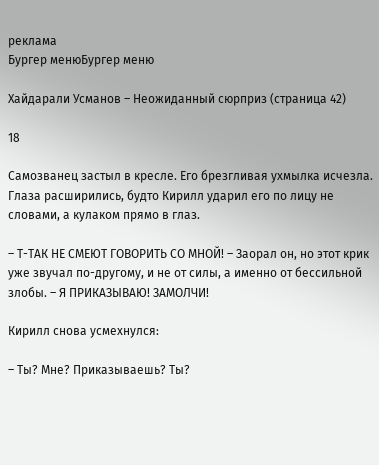реклама
Бургер менюБургер меню

Хайдарали Усманов – Неожиданный сюрприз (страница 42)

18

Самозванец застыл в кресле. Его брезгливая ухмылка исчезла. Глаза расширились, будто Кирилл ударил его по лицу не словами, а кулаком прямо в глаз.

– Т-ТАК НЕ СМЕЮТ ГОВОРИТЬ СО МНОЙ! – Заорал он, но этот крик уже звучал по-другому, и не от силы, а именно от бессильной злобы. – Я ПРИКАЗЫВАЮ! ЗАМОЛЧИ!

Кирилл снова усмехнулся:

– Ты? Мне? Приказываешь? Ты?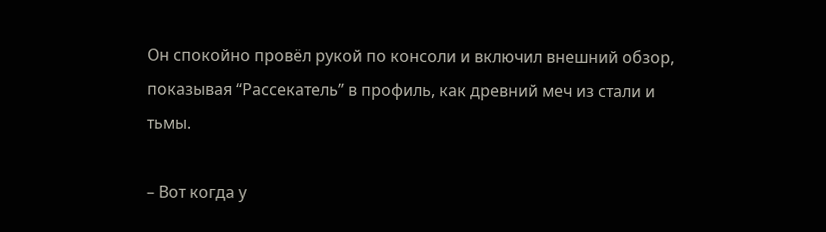Он спокойно провёл рукой по консоли и включил внешний обзор, показывая “Рассекатель” в профиль, как древний меч из стали и тьмы.

– Вот когда у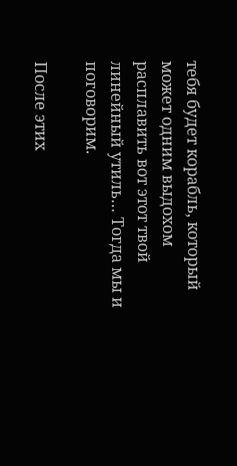тебя будет корабль, который может одним выдохом расплавить вот этот твой линейный утиль… Тогда мы и поговорим.

После этих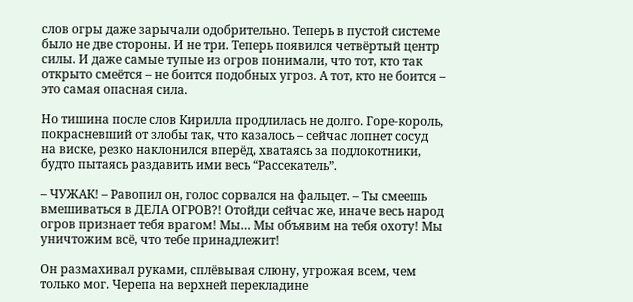слов огры даже зарычали одобрительно. Теперь в пустой системе было не две стороны. И не три. Теперь появился четвёртый центр силы. И даже самые тупые из огров понимали, что тот, кто так открыто смеётся – не боится подобных угроз. А тот, кто не боится – это самая опасная сила.

Но тишина после слов Кирилла продлилась не долго. Горе-король, покрасневший от злобы так, что казалось – сейчас лопнет сосуд на виске, резко наклонился вперёд, хватаясь за подлокотники, будто пытаясь раздавить ими весь “Рассекатель”.

– ЧУЖАК! – Pавопил он, голос сорвался на фальцет. – Ты смеешь вмешиваться в ДЕЛА ОГРОВ?! Отойди сейчас же, иначе весь народ огров признает тебя врагом! Мы… Мы объявим на тебя охоту! Мы уничтожим всё, что тебе принадлежит!

Он размахивал руками, сплёвывая слюну, угрожая всем, чем только мог. Черепа на верхней перекладине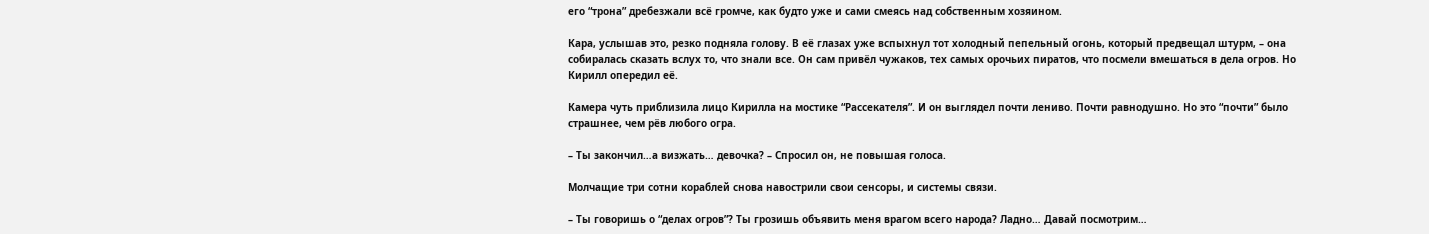его “трона” дребезжали всё громче, как будто уже и сами смеясь над собственным хозяином.

Кара, услышав это, резко подняла голову. В её глазах уже вспыхнул тот холодный пепельный огонь, который предвещал штурм, – она собиралась сказать вслух то, что знали все. Он сам привёл чужаков, тех самых орочьих пиратов, что посмели вмешаться в дела огров. Но Кирилл опередил её.

Камера чуть приблизила лицо Кирилла на мостике “Рассекателя”. И он выглядел почти лениво. Почти равнодушно. Но это “почти” было страшнее, чем рёв любого огра.

– Ты закончил…а визжать… девочка? – Спросил он, не повышая голоса.

Молчащие три сотни кораблей снова навострили свои сенсоры, и системы связи.

– Ты говоришь о “делах огров”? Ты грозишь объявить меня врагом всего народа? Ладно… Давай посмотрим…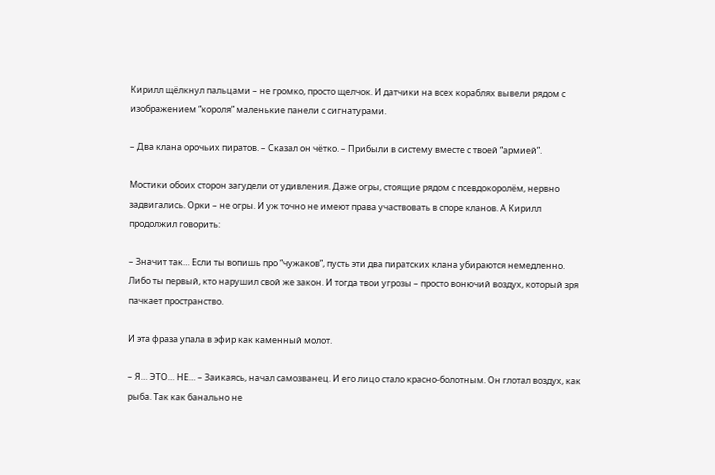Кирилл щёлкнул пальцами – не громко, просто щелчок. И датчики на всех кораблях вывели рядом с изображением “короля” маленькие панели с сигнатурами.

– Два клана орочьих пиратов. – Сказал он чётко. – Прибыли в систему вместе с твоей “армией”.

Мостики обоих сторон загудели от удивления. Даже огры, стоящие рядом с псевдокоролём, нервно задвигались. Орки – не огры. И уж точно не имеют права участвовать в споре кланов. А Кирилл продолжил говорить:

– Значит так… Если ты вопишь про “чужаков”, пусть эти два пиратских клана убираются немедленно. Либо ты первый, кто нарушил свой же закон. И тогда твои угрозы – просто вонючий воздух, который зря пачкает пространство.

И эта фраза упала в эфир как каменный молот.

– Я… ЭТО… НЕ… – Заикаясь, начал самозванец. И его лицо стало красно-болотным. Он глотал воздух, как рыба. Так как банально не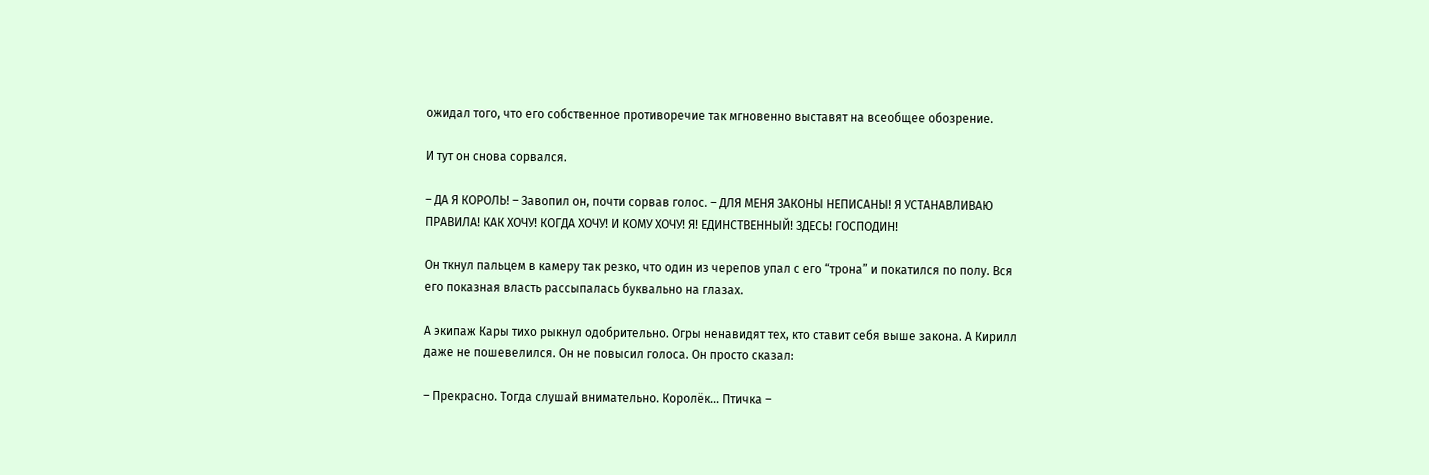ожидал того, что его собственное противоречие так мгновенно выставят на всеобщее обозрение.

И тут он снова сорвался.

– ДА Я КОРОЛЬ! – Завопил он, почти сорвав голос. – ДЛЯ МЕНЯ ЗАКОНЫ НЕПИСАНЫ! Я УСТАНАВЛИВАЮ ПРАВИЛА! КАК ХОЧУ! КОГДА ХОЧУ! И КОМУ ХОЧУ! Я! ЕДИНСТВЕННЫЙ! ЗДЕСЬ! ГОСПОДИН!

Он ткнул пальцем в камеру так резко, что один из черепов упал с его “трона” и покатился по полу. Вся его показная власть рассыпалась буквально на глазах.

А экипаж Кары тихо рыкнул одобрительно. Огры ненавидят тех, кто ставит себя выше закона. А Кирилл даже не пошевелился. Он не повысил голоса. Он просто сказал:

– Прекрасно. Тогда слушай внимательно. Королёк… Птичка –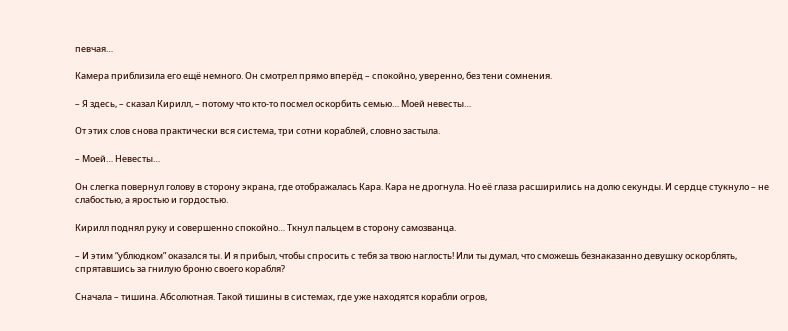певчая…

Камера приблизила его ещё немного. Он смотрел прямо вперёд – спокойно, уверенно, без тени сомнения.

– Я здесь, – сказал Кирилл, – потому что кто-то посмел оскорбить семью… Моей невесты…

От этих слов снова практически вся система, три сотни кораблей, словно застыла.

– Моей… Невесты…

Он слегка повернул голову в сторону экрана, где отображалась Кара. Кара не дрогнула. Но её глаза расширились на долю секунды. И сердце стукнуло – не слабостью, а яростью и гордостью.

Кирилл поднял руку и совершенно спокойно… Ткнул пальцем в сторону самозванца.

– И этим “ублюдком” оказался ты. И я прибыл, чтобы спросить с тебя за твою наглость! Или ты думал, что сможешь безнаказанно девушку оскорблять, спрятавшись за гнилую броню своего корабля?

Сначала – тишина. Абсолютная. Такой тишины в системах, где уже находятся корабли огров,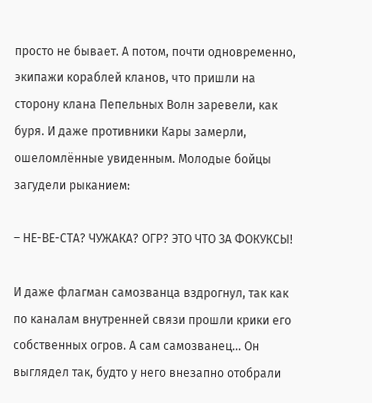просто не бывает. А потом, почти одновременно, экипажи кораблей кланов, что пришли на сторону клана Пепельных Волн заревели, как буря. И даже противники Кары замерли, ошеломлённые увиденным. Молодые бойцы загудели рыканием:

– НЕ-ВЕ-СТА? ЧУЖАКА? ОГР? ЭТО ЧТО ЗА ФОКУКСЫ!

И даже флагман самозванца вздрогнул, так как по каналам внутренней связи прошли крики его собственных огров. А сам самозванец… Он выглядел так, будто у него внезапно отобрали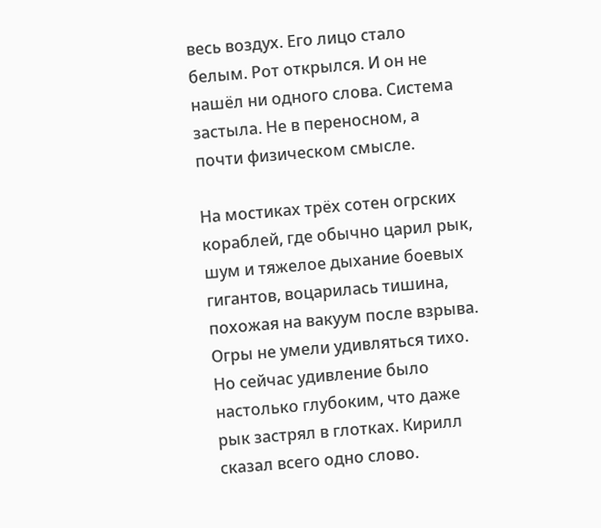весь воздух. Его лицо стало белым. Рот открылся. И он не нашёл ни одного слова. Система застыла. Не в переносном, а почти физическом смысле.

На мостиках трёх сотен огрских кораблей, где обычно царил рык, шум и тяжелое дыхание боевых гигантов, воцарилась тишина, похожая на вакуум после взрыва. Огры не умели удивляться тихо. Но сейчас удивление было настолько глубоким, что даже рык застрял в глотках. Кирилл сказал всего одно слово.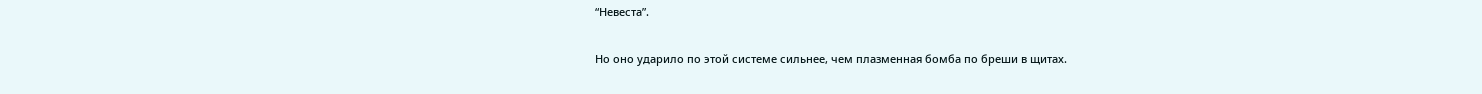“Невеста”.

Но оно ударило по этой системе сильнее, чем плазменная бомба по бреши в щитах.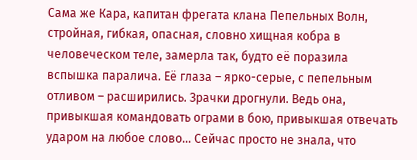Сама же Кара, капитан фрегата клана Пепельных Волн, стройная, гибкая, опасная, словно хищная кобра в человеческом теле, замерла так, будто её поразила вспышка паралича. Её глаза – ярко-серые, с пепельным отливом – расширились. Зрачки дрогнули. Ведь она, привыкшая командовать ограми в бою, привыкшая отвечать ударом на любое слово… Сейчас просто не знала, что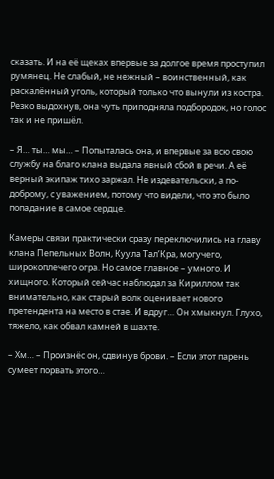сказать. И на её щеках впервые за долгое время проступил румянец. Не слабый, не нежный – воинственный, как раскалённый уголь, который только что вынули из костра. Резко выдохнув, она чуть приподняла подбородок, но голос так и не пришёл.

– Я… ты… мы… – Попыталась она, и впервые за всю свою службу на благо клана выдала явный сбой в речи. А её верный экипаж тихо заржал. Не издевательски, а по-доброму, с уважением, потому что видели, что это было попадание в самое сердце.

Камеры связи практически сразу переключились на главу клана Пепельных Волн, Куула Тал’Кра, могучего, широкоплечего огра. Но самое главное – умного. И хищного. Который сейчас наблюдал за Кириллом так внимательно, как старый волк оценивает нового претендента на место в стае. И вдруг… Он хмыкнул. Глухо, тяжело, как обвал камней в шахте.

– Хм… – Произнёс он, сдвинув брови. – Если этот парень сумеет порвать этого…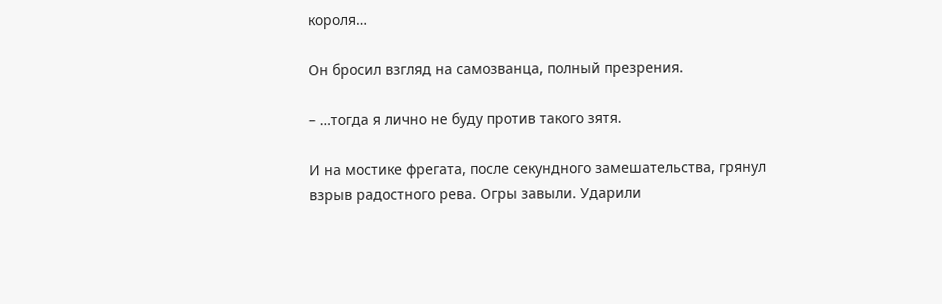короля…

Он бросил взгляд на самозванца, полный презрения.

– …тогда я лично не буду против такого зятя.

И на мостике фрегата, после секундного замешательства, грянул взрыв радостного рева. Огры завыли. Ударили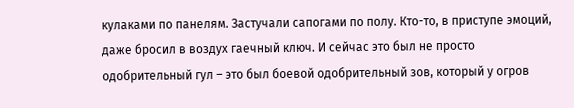кулаками по панелям. Застучали сапогами по полу. Кто-то, в приступе эмоций, даже бросил в воздух гаечный ключ. И сейчас это был не просто одобрительный гул – это был боевой одобрительный зов, который у огров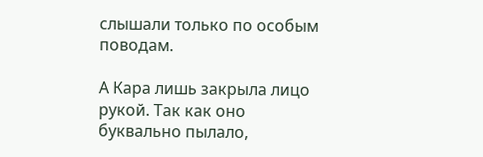слышали только по особым поводам.

А Кара лишь закрыла лицо рукой. Так как оно буквально пылало,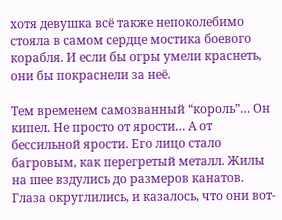хотя девушка всё также непоколебимо стояла в самом сердце мостика боевого корабля. И если бы огры умели краснеть, они бы покраснели за неё.

Тем временем самозванный “король”… Он кипел. Не просто от ярости… А от бессильной ярости. Его лицо стало багровым, как перегретый металл. Жилы на шее вздулись до размеров канатов. Глаза округлились, и казалось, что они вот-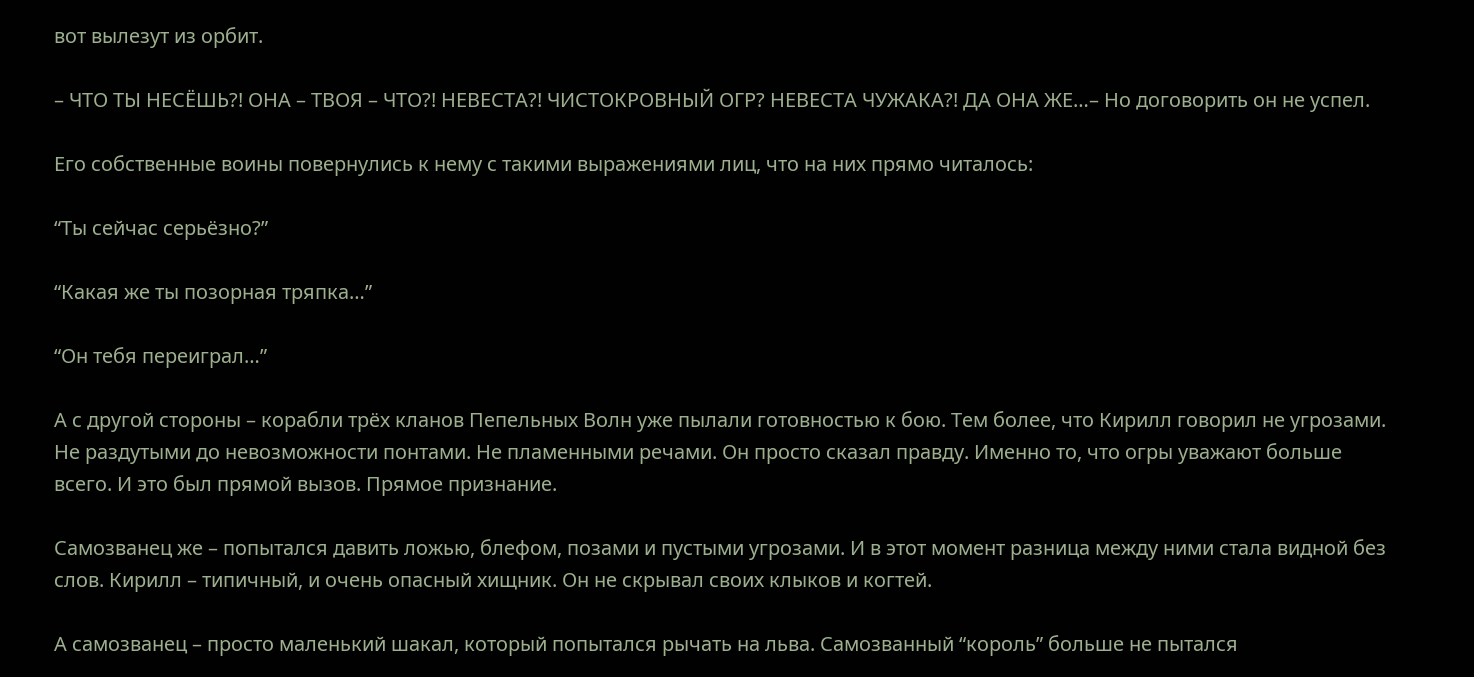вот вылезут из орбит.

– ЧТО ТЫ НЕСЁШЬ?! ОНА – ТВОЯ – ЧТО?! НЕВЕСТА?! ЧИСТОКРОВНЫЙ ОГР? НЕВЕСТА ЧУЖАКА?! ДА ОНА ЖЕ…– Но договорить он не успел.

Его собственные воины повернулись к нему с такими выражениями лиц, что на них прямо читалось:

“Ты сейчас серьёзно?”

“Какая же ты позорная тряпка…”

“Он тебя переиграл…”

А с другой стороны – корабли трёх кланов Пепельных Волн уже пылали готовностью к бою. Тем более, что Кирилл говорил не угрозами. Не раздутыми до невозможности понтами. Не пламенными речами. Он просто сказал правду. Именно то, что огры уважают больше всего. И это был прямой вызов. Прямое признание.

Самозванец же – попытался давить ложью, блефом, позами и пустыми угрозами. И в этот момент разница между ними стала видной без слов. Кирилл – типичный, и очень опасный хищник. Он не скрывал своих клыков и когтей.

А самозванец – просто маленький шакал, который попытался рычать на льва. Самозванный “король” больше не пытался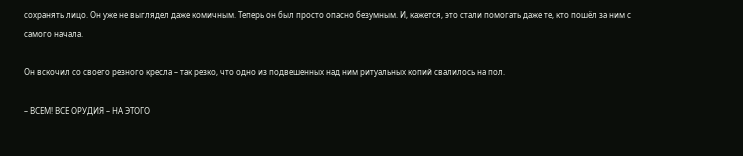сохранять лицо. Он уже не выглядел даже комичным. Теперь он был просто опасно безумным. И, кажется, это стали помогать даже те, кто пошёл за ним с самого начала.

Он вскочил со своего резного кресла – так резко, что одно из подвешенных над ним ритуальных копий свалилось на пол.

– ВСЕМ! ВСЕ ОРУДИЯ – НА ЭТОГО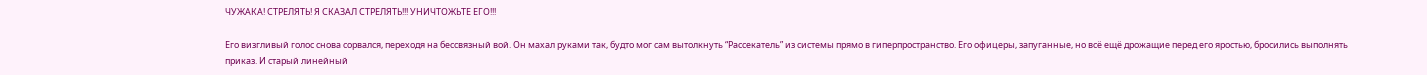ЧУЖАКА! СТРЕЛЯТЬ! Я СКАЗАЛ СТРЕЛЯТЬ!!! УНИЧТОЖЬТЕ ЕГО!!!

Его визгливый голос снова сорвался, переходя на бессвязный вой. Он махал руками так, будто мог сам вытолкнуть “Рассекатель” из системы прямо в гиперпространство. Его офицеры, запуганные, но всё ещё дрожащие перед его яростью, бросились выполнять приказ. И старый линейный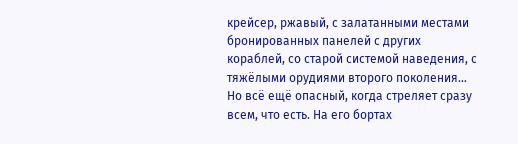крейсер, ржавый, с залатанными местами бронированных панелей с других кораблей, со старой системой наведения, с тяжёлыми орудиями второго поколения… Но всё ещё опасный, когда стреляет сразу всем, что есть. На его бортах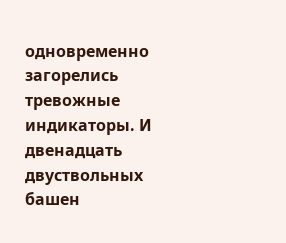одновременно загорелись тревожные индикаторы. И двенадцать двуствольных башен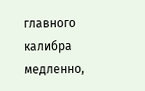главного калибра медленно,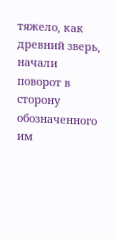тяжело, как древний зверь, начали поворот в сторону обозначенного им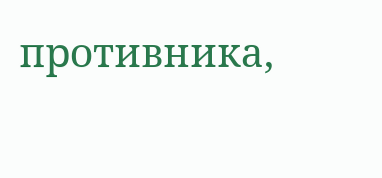противника,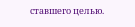ставшего целью.